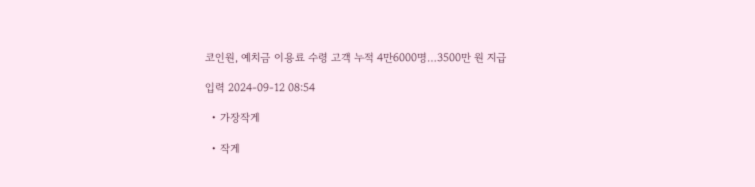코인원, 예치금 이용료 수령 고객 누적 4만6000명…3500만 원 지급

입력 2024-09-12 08:54

  • 가장작게

  • 작게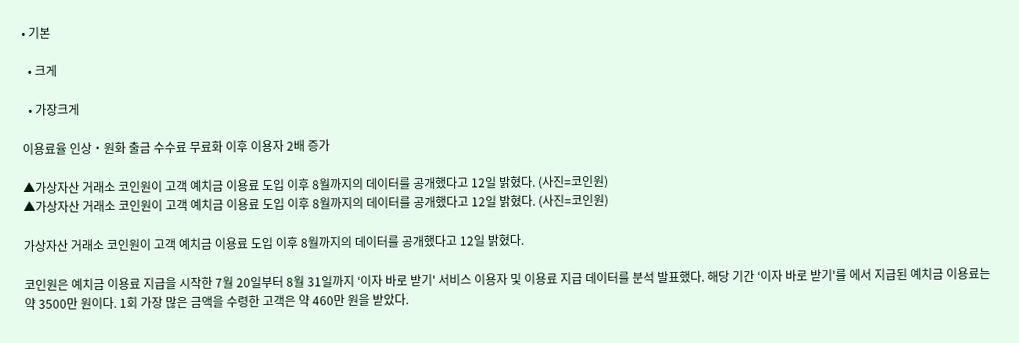• 기본

  • 크게

  • 가장크게

이용료율 인상・원화 출금 수수료 무료화 이후 이용자 2배 증가

▲가상자산 거래소 코인원이 고객 예치금 이용료 도입 이후 8월까지의 데이터를 공개했다고 12일 밝혔다. (사진=코인원)
▲가상자산 거래소 코인원이 고객 예치금 이용료 도입 이후 8월까지의 데이터를 공개했다고 12일 밝혔다. (사진=코인원)

가상자산 거래소 코인원이 고객 예치금 이용료 도입 이후 8월까지의 데이터를 공개했다고 12일 밝혔다.

코인원은 예치금 이용료 지급을 시작한 7월 20일부터 8월 31일까지 ‘이자 바로 받기' 서비스 이용자 및 이용료 지급 데이터를 분석 발표했다. 해당 기간 ‘이자 바로 받기'를 에서 지급된 예치금 이용료는 약 3500만 원이다. 1회 가장 많은 금액을 수령한 고객은 약 460만 원을 받았다.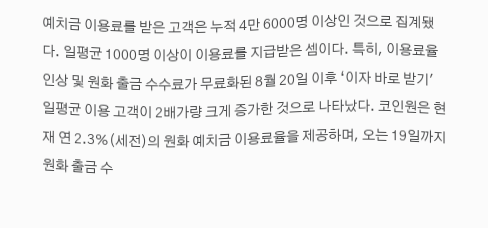예치금 이용료를 받은 고객은 누적 4만 6000명 이상인 것으로 집계됐다. 일평균 1000명 이상이 이용료를 지급받은 셈이다. 특히, 이용료율 인상 및 원화 출금 수수료가 무료화된 8월 20일 이후 ‘이자 바로 받기' 일평균 이용 고객이 2배가량 크게 증가한 것으로 나타났다. 코인원은 현재 연 2.3%(세전)의 원화 예치금 이용료율을 제공하며, 오는 19일까지 원화 출금 수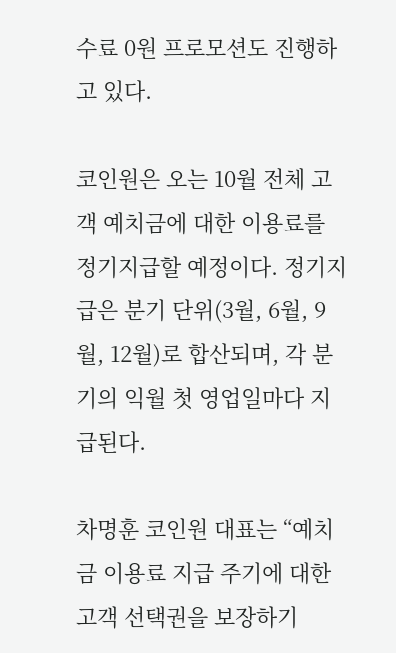수료 0원 프로모션도 진행하고 있다.

코인원은 오는 10월 전체 고객 예치금에 대한 이용료를 정기지급할 예정이다. 정기지급은 분기 단위(3월, 6월, 9월, 12월)로 합산되며, 각 분기의 익월 첫 영업일마다 지급된다.

차명훈 코인원 대표는 “예치금 이용료 지급 주기에 대한 고객 선택권을 보장하기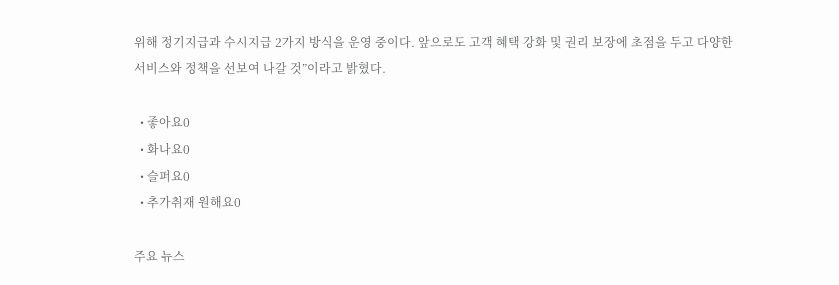위해 정기지급과 수시지급 2가지 방식을 운영 중이다. 앞으로도 고객 혜택 강화 및 권리 보장에 초점을 두고 다양한 서비스와 정책을 선보여 나갈 것”이라고 밝혔다.

  • 좋아요0
  • 화나요0
  • 슬퍼요0
  • 추가취재 원해요0

주요 뉴스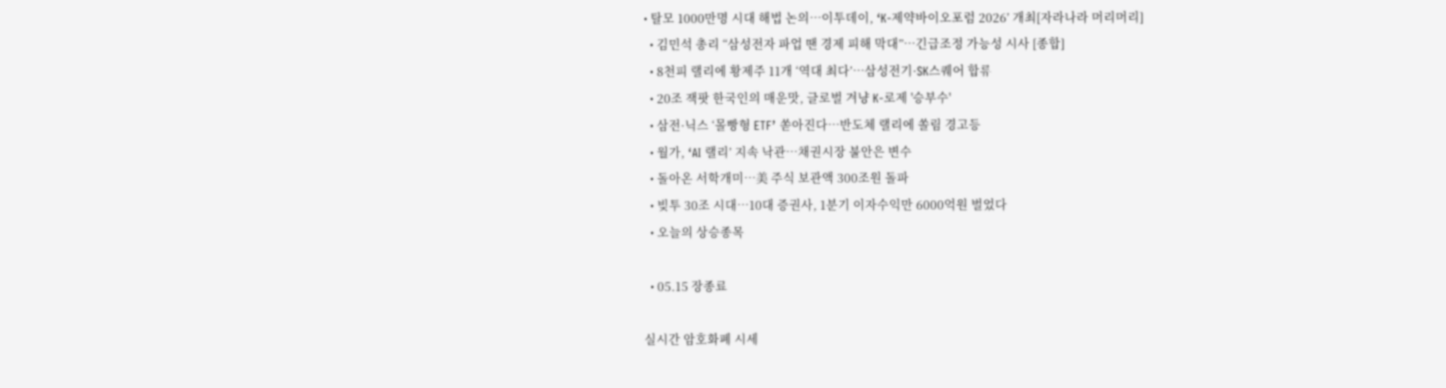• 탈모 1000만명 시대 해법 논의…이투데이, ‘K-제약바이오포럼 2026’ 개최[자라나라 머리머리]
  • 김민석 총리 “삼성전자 파업 땐 경제 피해 막대”…긴급조정 가능성 시사 [종합]
  • 8천피 랠리에 황제주 11개 ‘역대 최다’…삼성전기·SK스퀘어 합류
  • 20조 잭팟 한국인의 매운맛, 글로벌 겨냥 K-로제 '승부수'
  • 삼전·닉스 ‘몰빵형 ETF’ 쏟아진다…반도체 랠리에 쏠림 경고등
  • 월가, ‘AI 랠리’ 지속 낙관…채권시장 불안은 변수
  • 돌아온 서학개미…美 주식 보관액 300조원 돌파
  • 빚투 30조 시대…10대 증권사, 1분기 이자수익만 6000억원 벌었다
  • 오늘의 상승종목

  • 05.15 장종료

실시간 암호화폐 시세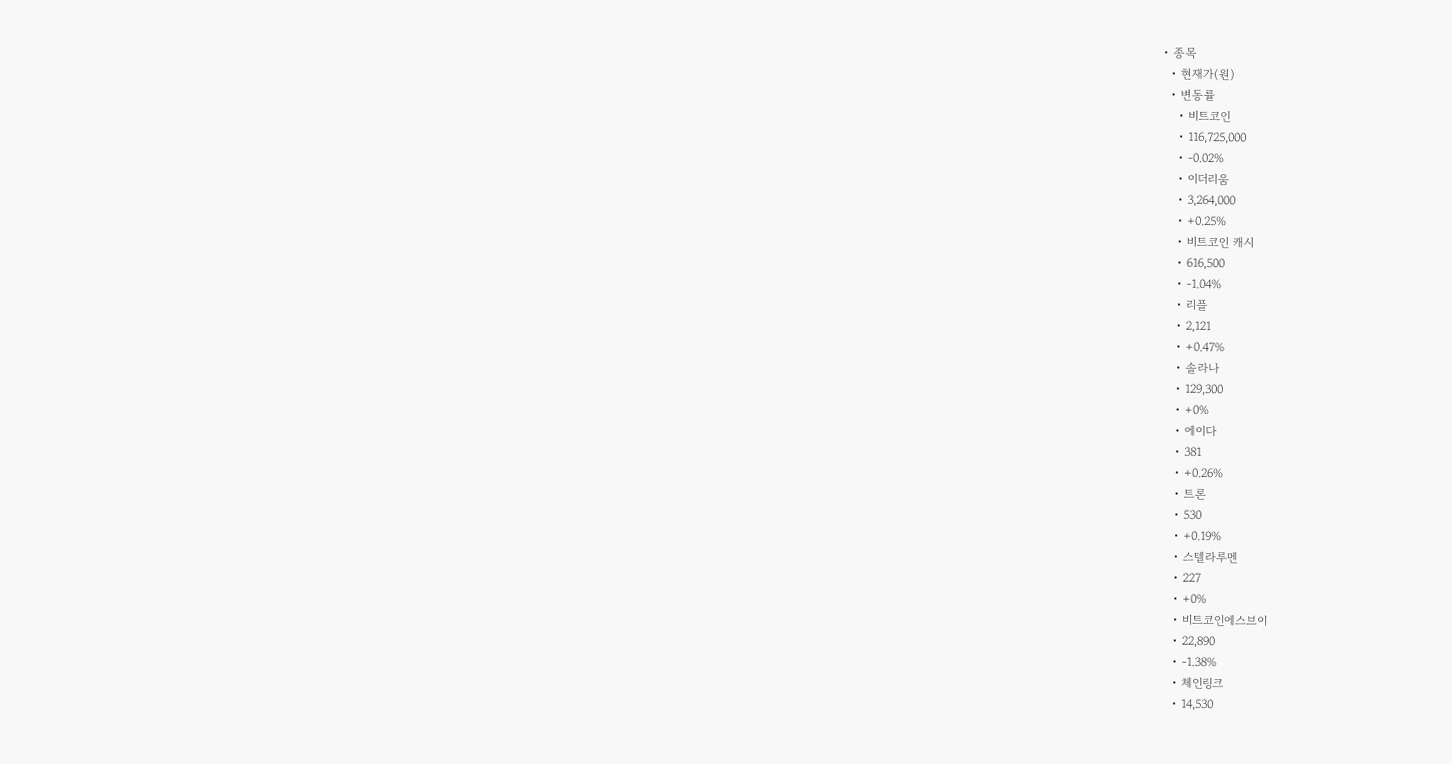• 종목
  • 현재가(원)
  • 변동률
    • 비트코인
    • 116,725,000
    • -0.02%
    • 이더리움
    • 3,264,000
    • +0.25%
    • 비트코인 캐시
    • 616,500
    • -1.04%
    • 리플
    • 2,121
    • +0.47%
    • 솔라나
    • 129,300
    • +0%
    • 에이다
    • 381
    • +0.26%
    • 트론
    • 530
    • +0.19%
    • 스텔라루멘
    • 227
    • +0%
    • 비트코인에스브이
    • 22,890
    • -1.38%
    • 체인링크
    • 14,530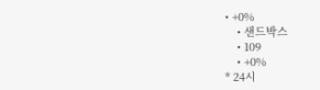• +0%
    • 샌드박스
    • 109
    • +0%
* 24시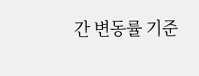간 변동률 기준